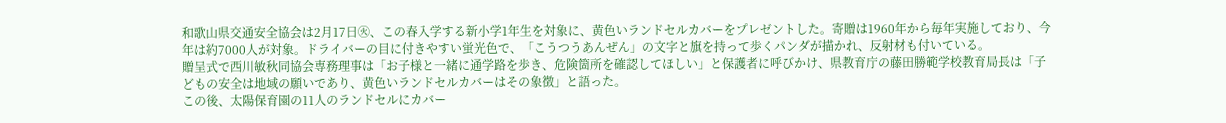和歌山県交通安全協会は2月17日㊋、この春入学する新小学1年生を対象に、黄色いランドセルカバーをプレゼントした。寄贈は1960年から毎年実施しており、今年は約7000人が対象。ドライバーの目に付きやすい蛍光色で、「こうつうあんぜん」の文字と旗を持って歩くパンダが描かれ、反射材も付いている。
贈呈式で西川敏秋同協会専務理事は「お子様と一緒に通学路を歩き、危険箇所を確認してほしい」と保護者に呼びかけ、県教育庁の藤田勝範学校教育局長は「子どもの安全は地域の願いであり、黄色いランドセルカバーはその象徴」と語った。
この後、太陽保育園の11人のランドセルにカバー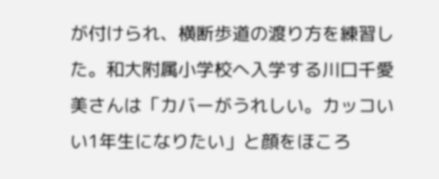が付けられ、横断歩道の渡り方を練習した。和大附属小学校へ入学する川口千愛美さんは「カバーがうれしい。カッコいい1年生になりたい」と顔をほころ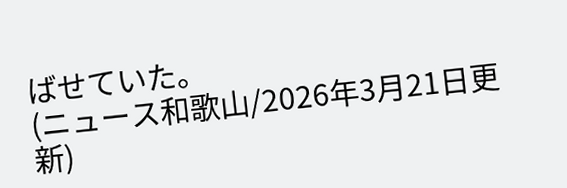ばせていた。
(ニュース和歌山/2026年3月21日更新)